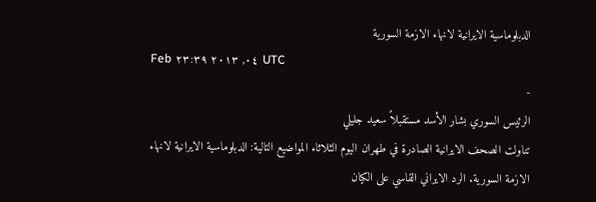الدبلوماسية الايرانية لانهاء الازمة السورية
Feb ٠٤, ٢٠١٣ ٢٣:٣٩ UTC
-
الرئيس السوري بشار الأسد مستقبلاً سعيد جليلي
تناولت الصحف الايرانية الصادرة في طهران اليوم الثلاثاء المواضيع التالية: الدبلوماسية الايرانية لانهاء الازمة السورية. الرد الايراني القاسي على الكيان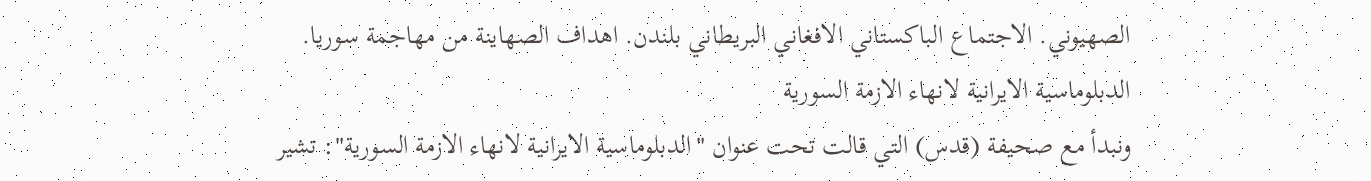الصهيوني. الاجتماع الباكستاني الافغاني البريطاني بلندن. اهداف الصهاينة من مهاجمة سوريا.
الدبلوماسية الايرانية لانهاء الازمة السورية
ونبدأ مع صحيفة (قدس) التي قالت تحت عنوان "الدبلوماسية الايرانية لانهاء الازمة السورية": تشير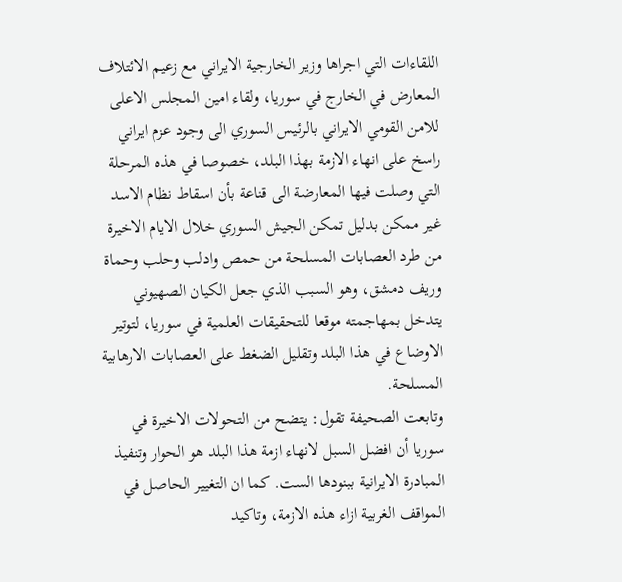اللقاءات التي اجراها وزير الخارجية الايراني مع زعيم الائتلاف المعارض في الخارج في سوريا، ولقاء امين المجلس الاعلى للامن القومي الايراني بالرئيس السوري الى وجود عزم ايراني راسخ على انهاء الازمة بهذا البلد، خصوصا في هذه المرحلة التي وصلت فيها المعارضة الى قناعة بأن اسقاط نظام الاسد غير ممكن بدليل تمكن الجيش السوري خلال الايام الاخيرة من طرد العصابات المسلحة من حمص وادلب وحلب وحماة وريف دمشق، وهو السبب الذي جعل الكيان الصهيوني يتدخل بمهاجمته موقعا للتحقيقات العلمية في سوريا، لتوتير الاوضاع في هذا البلد وتقليل الضغط على العصابات الارهابية المسلحة.
وتابعت الصحيفة تقول: يتضح من التحولات الاخيرة في سوريا أن افضل السبل لانهاء ازمة هذا البلد هو الحوار وتنفيذ المبادرة الايرانية ببنودها الست. كما ان التغيير الحاصل في المواقف الغربية ازاء هذه الازمة، وتاكيد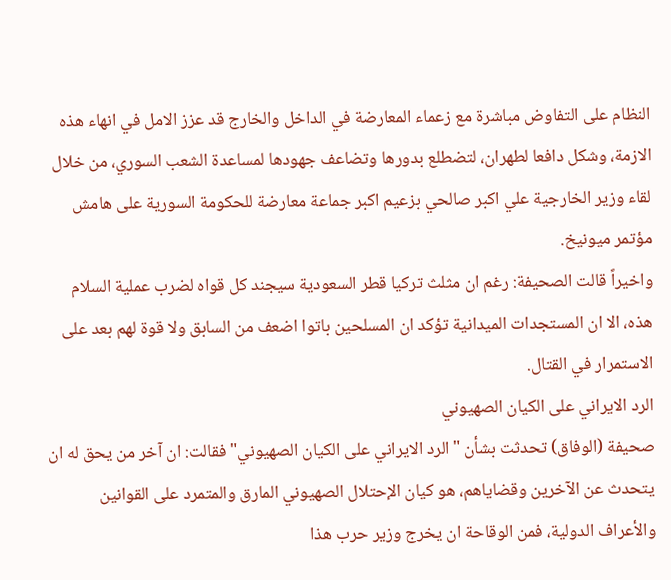النظام على التفاوض مباشرة مع زعماء المعارضة في الداخل والخارج قد عزز الامل في انهاء هذه الازمة، وشكل دافعا لطهران، لتضطلع بدورها وتضاعف جهودها لمساعدة الشعب السوري، من خلال لقاء وزير الخارجية علي اكبر صالحي بزعيم اكبر جماعة معارضة للحكومة السورية على هامش مؤتمر ميونيخ.
واخيراً قالت الصحيفة: رغم ان مثلث تركيا قطر السعودية سيجند كل قواه لضرب عملية السلام هذه، الا ان المستجدات الميدانية تؤكد ان المسلحين باتوا اضعف من السابق ولا قوة لهم بعد على الاستمرار في القتال.
الرد الايراني على الكيان الصهيوني
صحيفة (الوفاق) تحدثت بشأن "الرد الايراني على الكيان الصهيوني" فقالت: ان آخر من يحق له ان يتحدث عن الآخرين وقضاياهم، هو كيان الإحتلال الصهيوني المارق والمتمرد على القوانين والأعراف الدولية، فمن الوقاحة ان يخرج وزير حرب هذا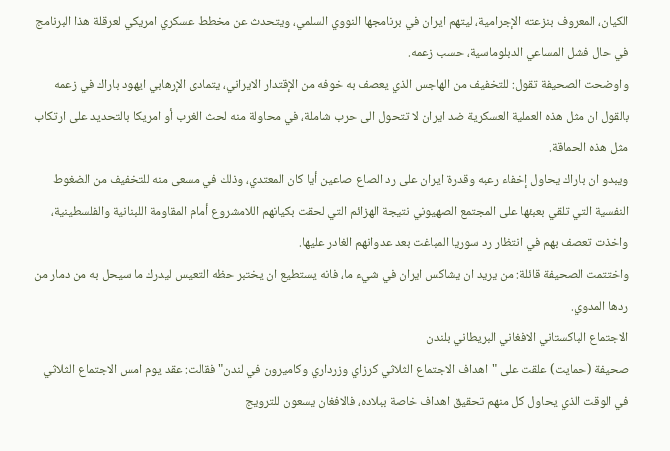الكيان، المعروف بنزعته الإجرامية، ليتهم ايران في برنامجها النووي السلمي، ويتحدث عن مخطط عسكري امريكي لعرقلة هذا البرنامج في حال فشل المساعي الدبلوماسية، حسب زعمه.
واوضحت الصحيفة تقول: للتخفيف من الهاجس الذي يعصف به خوفه من الإقتدار الايراني، يتمادى الإرهابي ايهود باراك في زعمه بالقول ان مثل هذه العملية العسكرية ضد ايران لا تتحول الى حرب شاملة، في محاولة منه لحث الغرب أو امريكا بالتحديد على ارتكاب مثل هذه الحماقة.
ويبدو ان باراك يحاول إخفاء رعبه وقدرة ايران على رد الصاع صاعين أيا كان المعتدي، وذلك في مسعى منه للتخفيف من الضغوط النفسية التي تلقي بعبئها على المجتمع الصهيوني نتيجة الهزائم التي لحقت بكيانهم اللامشروع أمام المقاومة اللبنانية والفلسطينية، واخذت تعصف بهم في انتظار رد سوريا المباغت بعد عدوانهم الغادر عليها.
واختتمت الصحيفة قائلة: من يريد ان يشاكس ايران في شيء ما، فانه يستطيع ان يختبر حظه التعيس ليدرك ما سيحل به من دمار من ردها المدوي.
الاجتماع الباكستاني الافغاني البريطاني بلندن
صحيفة (حمايت) علقت على "اهداف الاجتماع الثلاثي كرزاي وزرداري وكاميرون في لندن" فقالت: عقد يوم امس الاجتماع الثلاثي في الوقت الذي يحاول كل منهم تحقيق اهداف خاصة ببلاده، فالافغان يسعون للترويج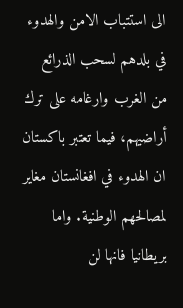الى استتباب الامن والهدوء في بلدهم لسحب الذرائع من الغرب وارغامه على ترك أراضيهم، فيما تعتبر باكستان ان الهدوء في افغانستان مغاير لمصالحهم الوطنية. واما بريطانيا فانها لن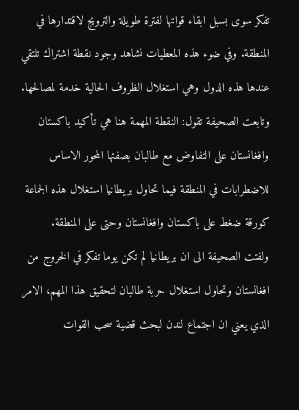تفكر سوى بسبل ابقاء قواتها لفترة طويلة والترويج لاقتدارها في المنطقة. وفي ضوء هذه المعطيات نشاهد وجود نقطة اشتراك تلتقي عندها هذه الدول وهي استغلال الظروف الحالية خدمة لمصالحها.
وتابعت الصحيفة تقول: النقطة المهمة هنا هي تأكيد باكستان وافغانستان على التفاوض مع طالبان بصفتها المحور الاساس للاضطرابات في المنطقة فيما تحاول بريطانيا استغلال هذه الجماعة كورقة ضغط على باكستان وافغانستان وحتى على المنطقة.
ولفتت الصحيفة الى ان بريطانيا لم تكن يوما تفكر في الخروج من افغانستان وتحاول استغلال حربة طالبان لتحقيق هذا المهم، الامر الذي يعني ان اجتماع لندن لبحث قضية سحب القوات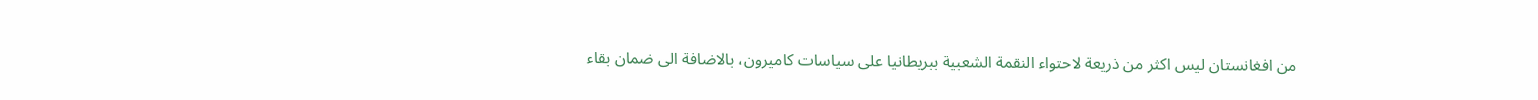من افغانستان ليس اكثر من ذريعة لاحتواء النقمة الشعبية ببريطانيا على سياسات كاميرون، بالاضافة الى ضمان بقاء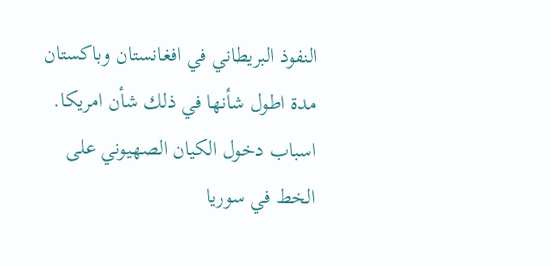النفوذ البريطاني في افغانستان وباكستان مدة اطول شأنها في ذلك شأن امريكا.
اسباب دخول الكيان الصهيوني على الخط في سوريا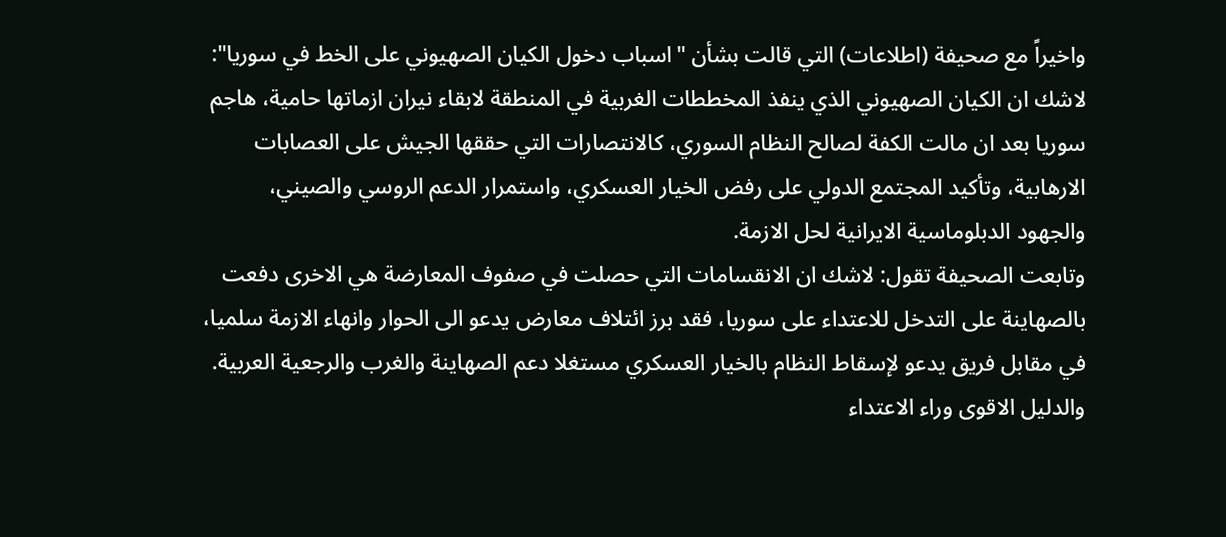واخيراً مع صحيفة (اطلاعات) التي قالت بشأن "اسباب دخول الكيان الصهيوني على الخط في سوريا": لاشك ان الكيان الصهيوني الذي ينفذ المخططات الغربية في المنطقة لابقاء نيران ازماتها حامية، هاجم سوريا بعد ان مالت الكفة لصالح النظام السوري، كالانتصارات التي حققها الجيش على العصابات الارهابية، وتأكيد المجتمع الدولي على رفض الخيار العسكري، واستمرار الدعم الروسي والصيني، والجهود الدبلوماسية الايرانية لحل الازمة.
وتابعت الصحيفة تقول: لاشك ان الانقسامات التي حصلت في صفوف المعارضة هي الاخرى دفعت بالصهاينة على التدخل للاعتداء على سوريا، فقد برز ائتلاف معارض يدعو الى الحوار وانهاء الازمة سلميا، في مقابل فريق يدعو لإسقاط النظام بالخيار العسكري مستغلا دعم الصهاينة والغرب والرجعية العربية. والدليل الاقوى وراء الاعتداء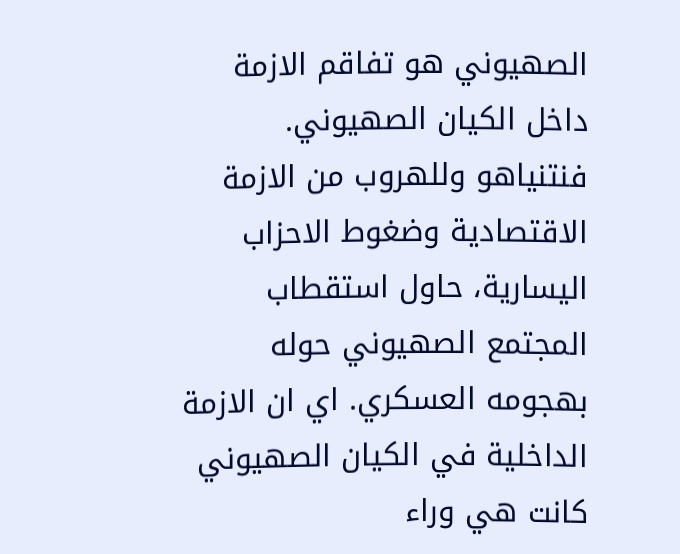الصهيوني هو تفاقم الازمة داخل الكيان الصهيوني. فنتنياهو وللهروب من الازمة الاقتصادية وضغوط الاحزاب اليسارية، حاول استقطاب المجتمع الصهيوني حوله بهجومه العسكري. اي ان الازمة الداخلية في الكيان الصهيوني كانت هي وراء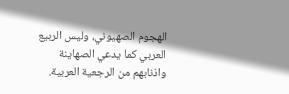الهجوم الصهيوني، وليس الربيع العربي كما يدعي الصهاينة واذنابهم من الرجعية العربية.